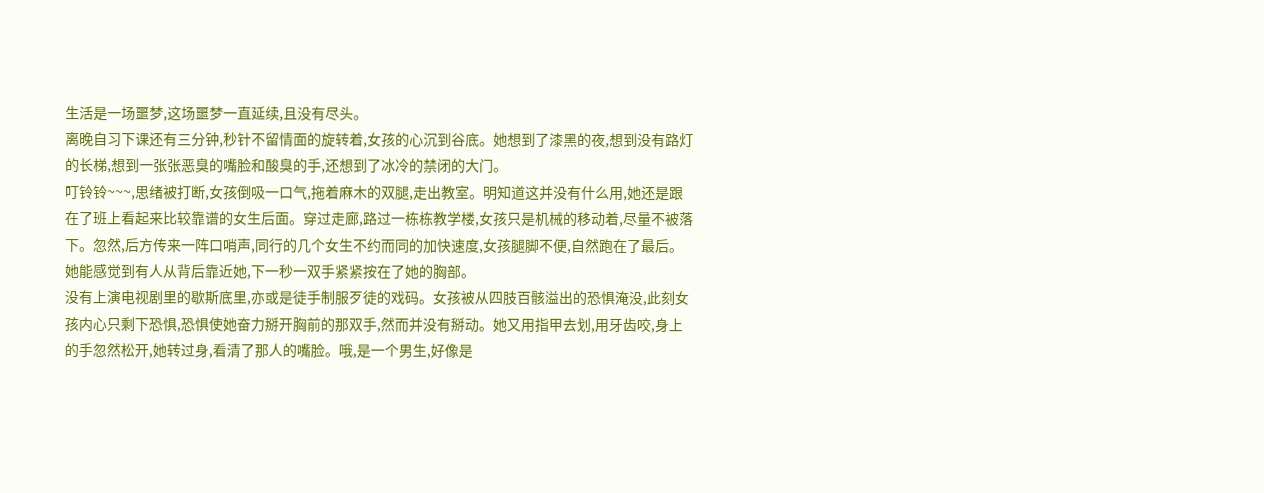生活是一场噩梦,这场噩梦一直延续,且没有尽头。
离晚自习下课还有三分钟,秒针不留情面的旋转着,女孩的心沉到谷底。她想到了漆黑的夜,想到没有路灯的长梯,想到一张张恶臭的嘴脸和酸臭的手,还想到了冰冷的禁闭的大门。
叮铃铃~~~,思绪被打断,女孩倒吸一口气,拖着麻木的双腿,走出教室。明知道这并没有什么用,她还是跟在了班上看起来比较靠谱的女生后面。穿过走廊,路过一栋栋教学楼,女孩只是机械的移动着,尽量不被落下。忽然,后方传来一阵口哨声,同行的几个女生不约而同的加快速度,女孩腿脚不便,自然跑在了最后。她能感觉到有人从背后靠近她,下一秒一双手紧紧按在了她的胸部。
没有上演电视剧里的歇斯底里,亦或是徒手制服歹徒的戏码。女孩被从四肢百骸溢出的恐惧淹没,此刻女孩内心只剩下恐惧,恐惧使她奋力掰开胸前的那双手,然而并没有掰动。她又用指甲去划,用牙齿咬,身上的手忽然松开,她转过身,看清了那人的嘴脸。哦,是一个男生,好像是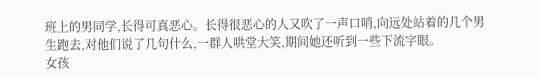班上的男同学,长得可真恶心。长得很恶心的人又吹了一声口哨,向远处站着的几个男生跑去,对他们说了几句什么,一群人哄堂大笑,期间她还听到一些下流字眼。
女孩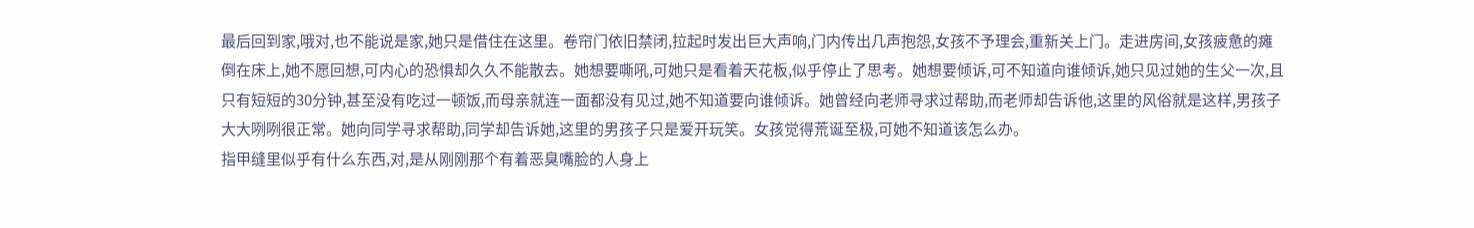最后回到家,哦对,也不能说是家,她只是借住在这里。卷帘门依旧禁闭,拉起时发出巨大声响,门内传出几声抱怨,女孩不予理会,重新关上门。走进房间,女孩疲惫的瘫倒在床上,她不愿回想,可内心的恐惧却久久不能散去。她想要嘶吼,可她只是看着天花板,似乎停止了思考。她想要倾诉,可不知道向谁倾诉,她只见过她的生父一次,且只有短短的30分钟,甚至没有吃过一顿饭,而母亲就连一面都没有见过,她不知道要向谁倾诉。她曾经向老师寻求过帮助,而老师却告诉他,这里的风俗就是这样,男孩子大大咧咧很正常。她向同学寻求帮助,同学却告诉她,这里的男孩子只是爱开玩笑。女孩觉得荒诞至极,可她不知道该怎么办。
指甲缝里似乎有什么东西,对,是从刚刚那个有着恶臭嘴脸的人身上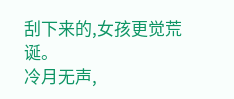刮下来的,女孩更觉荒诞。
冷月无声,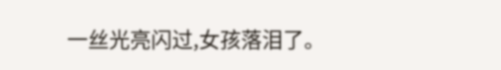一丝光亮闪过,女孩落泪了。